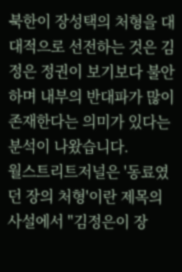북한이 장성택의 처형을 대대적으로 선전하는 것은 김정은 정권이 보기보다 불안하며 내부의 반대파가 많이 존재한다는 의미가 있다는 분석이 나왔습니다.
월스트리트저널은 '동료였던 장의 처형'이란 제목의 사설에서 "김정은이 장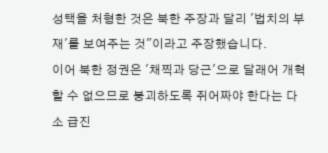성택을 처형한 것은 북한 주장과 달리 '법치의 부재'를 보여주는 것"이라고 주장했습니다.
이어 북한 정권은 '채찍과 당근'으로 달래어 개혁할 수 없으므로 붕괴하도록 쥐어짜야 한다는 다소 급진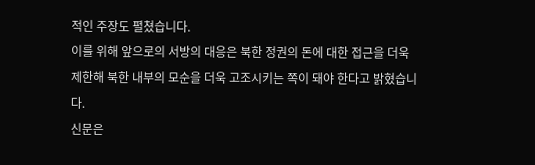적인 주장도 펼쳤습니다.
이를 위해 앞으로의 서방의 대응은 북한 정권의 돈에 대한 접근을 더욱 제한해 북한 내부의 모순을 더욱 고조시키는 쪽이 돼야 한다고 밝혔습니다.
신문은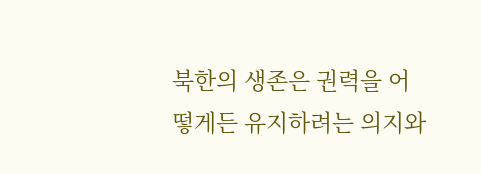북한의 생존은 권력을 어떻게든 유지하려는 의지와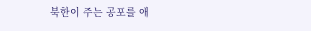북한이 주는 공포를 애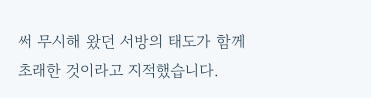써 무시해 왔던 서방의 태도가 함께 초래한 것이라고 지적했습니다.